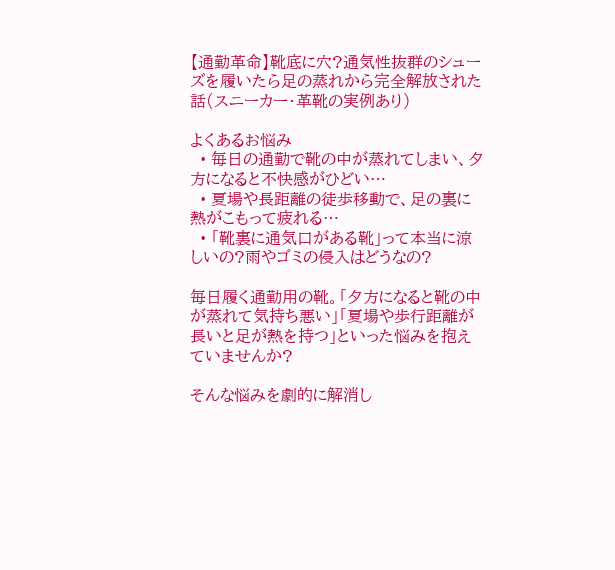【通勤革命】靴底に穴?通気性抜群のシューズを履いたら足の蒸れから完全解放された話(スニーカー・革靴の実例あり)

よくあるお悩み
  • 毎日の通勤で靴の中が蒸れてしまい、夕方になると不快感がひどい…
  • 夏場や長距離の徒歩移動で、足の裏に熱がこもって疲れる…
  • 「靴裏に通気口がある靴」って本当に涼しいの?雨やゴミの侵入はどうなの?

毎日履く通勤用の靴。「夕方になると靴の中が蒸れて気持ち悪い」「夏場や歩行距離が長いと足が熱を持つ」といった悩みを抱えていませんか?

そんな悩みを劇的に解消し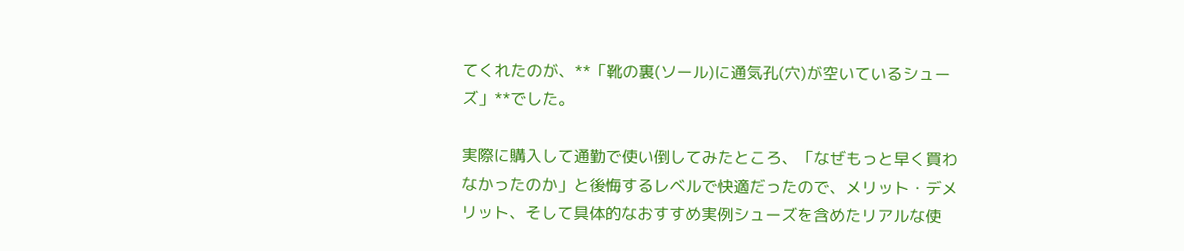てくれたのが、**「靴の裏(ソール)に通気孔(穴)が空いているシューズ」**でした。

実際に購入して通勤で使い倒してみたところ、「なぜもっと早く買わなかったのか」と後悔するレベルで快適だったので、メリット・デメリット、そして具体的なおすすめ実例シューズを含めたリアルな使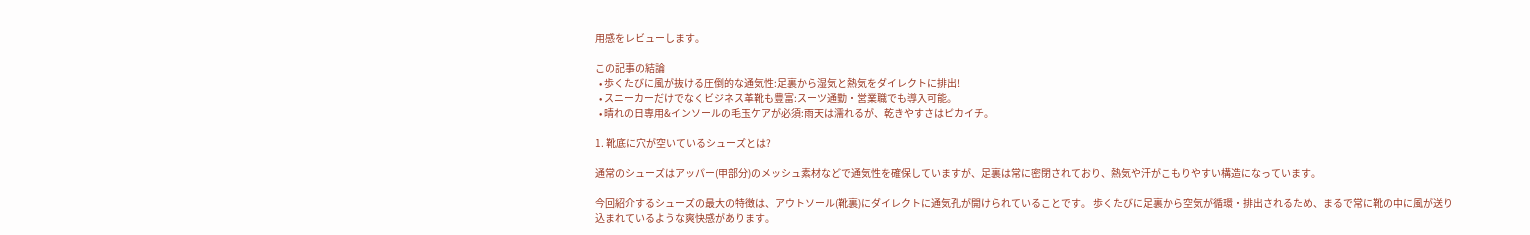用感をレビューします。

この記事の結論
  • 歩くたびに風が抜ける圧倒的な通気性:足裏から湿気と熱気をダイレクトに排出!
  • スニーカーだけでなくビジネス革靴も豊富:スーツ通勤・営業職でも導入可能。
  • 晴れの日専用&インソールの毛玉ケアが必須:雨天は濡れるが、乾きやすさはピカイチ。

1. 靴底に穴が空いているシューズとは?

通常のシューズはアッパー(甲部分)のメッシュ素材などで通気性を確保していますが、足裏は常に密閉されており、熱気や汗がこもりやすい構造になっています。

今回紹介するシューズの最大の特徴は、アウトソール(靴裏)にダイレクトに通気孔が開けられていることです。 歩くたびに足裏から空気が循環・排出されるため、まるで常に靴の中に風が送り込まれているような爽快感があります。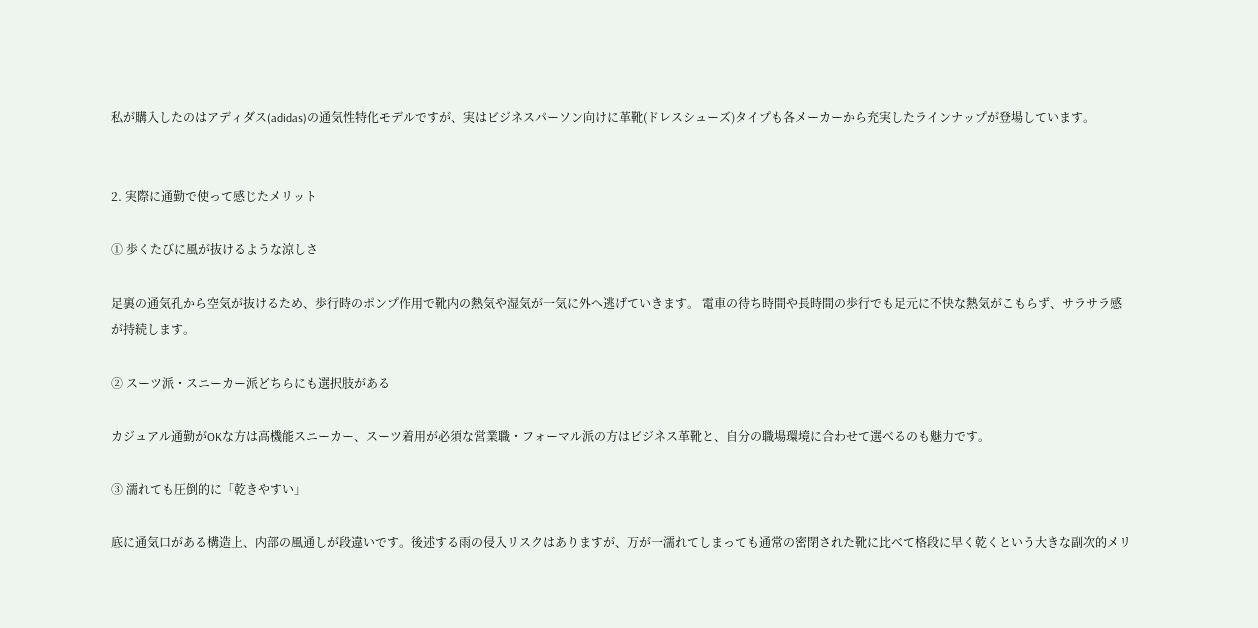私が購入したのはアディダス(adidas)の通気性特化モデルですが、実はビジネスパーソン向けに革靴(ドレスシューズ)タイプも各メーカーから充実したラインナップが登場しています。


2. 実際に通勤で使って感じたメリット

① 歩くたびに風が抜けるような涼しさ

足裏の通気孔から空気が抜けるため、歩行時のポンプ作用で靴内の熱気や湿気が一気に外へ逃げていきます。 電車の待ち時間や長時間の歩行でも足元に不快な熱気がこもらず、サラサラ感が持続します。

② スーツ派・スニーカー派どちらにも選択肢がある

カジュアル通勤がOKな方は高機能スニーカー、スーツ着用が必須な営業職・フォーマル派の方はビジネス革靴と、自分の職場環境に合わせて選べるのも魅力です。

③ 濡れても圧倒的に「乾きやすい」

底に通気口がある構造上、内部の風通しが段違いです。後述する雨の侵入リスクはありますが、万が一濡れてしまっても通常の密閉された靴に比べて格段に早く乾くという大きな副次的メリ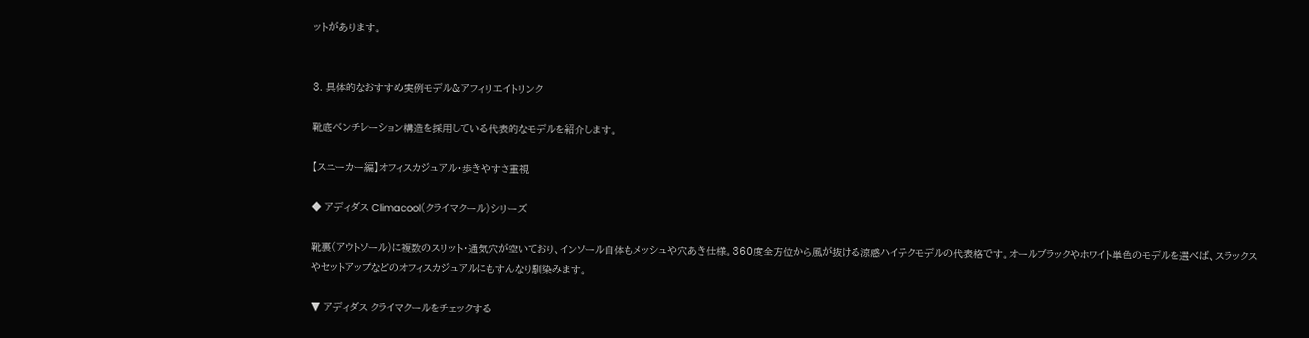ットがあります。


3. 具体的なおすすめ実例モデル&アフィリエイトリンク

靴底ベンチレーション構造を採用している代表的なモデルを紹介します。

【スニーカー編】オフィスカジュアル・歩きやすさ重視

◆ アディダス Climacool(クライマクール)シリーズ

靴裏(アウトソール)に複数のスリット・通気穴が空いており、インソール自体もメッシュや穴あき仕様。360度全方位から風が抜ける涼感ハイテクモデルの代表格です。オールブラックやホワイト単色のモデルを選べば、スラックスやセットアップなどのオフィスカジュアルにもすんなり馴染みます。

▼ アディダス クライマクールをチェックする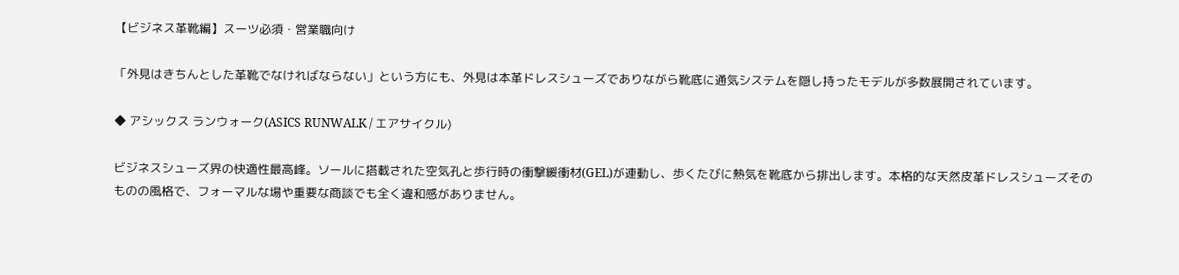【ビジネス革靴編】スーツ必須・営業職向け

「外見はきちんとした革靴でなければならない」という方にも、外見は本革ドレスシューズでありながら靴底に通気システムを隠し持ったモデルが多数展開されています。

◆ アシックス ランウォーク(ASICS RUNWALK / エアサイクル)

ビジネスシューズ界の快適性最高峰。ソールに搭載された空気孔と歩行時の衝撃緩衝材(GEL)が連動し、歩くたびに熱気を靴底から排出します。本格的な天然皮革ドレスシューズそのものの風格で、フォーマルな場や重要な商談でも全く違和感がありません。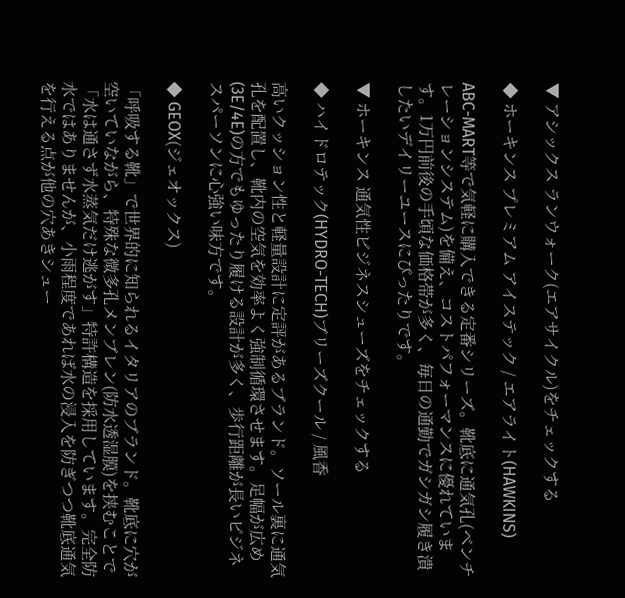▼ アシックス ランウォーク(エアサイクル)をチェックする

◆ ホーキンス プレミアム アイステック / エアライト(HAWKINS)

ABC-MART等で気軽に購入できる定番シリーズ。靴底に通気孔(ベンチレーションシステム)を備え、コストパフォーマンスに優れています。1万円前後の手頃な価格帯が多く、毎日の通勤でガシガシ履き潰したいデイリーユースにぴったりです。

▼ ホーキンス 通気性ビジネスシューズをチェックする

◆ ハイドロテック(HYDRO-TECH)ブリーズクール / 風香

高いクッション性と軽量設計に定評があるブランド。ソール裏に通気孔を配置し、靴内の空気を効率よく強制循環させます。足幅が広め(3E/4E)の方でもゆったり履ける設計が多く、歩行距離が長いビジネスパーソンに心強い味方です。

◆ GEOX(ジェオックス)

「呼吸する靴」で世界的に知られるイタリアのブランド。靴底に穴が空いていながら、特殊な微多孔メンブレン(防水透湿膜)を挟むことで「水は通さず水蒸気だけ逃がす」特許構造を採用しています。完全防水ではありませんが、小雨程度であれば水の浸入を防ぎつつ靴底通気を行える点が他の穴あきシュー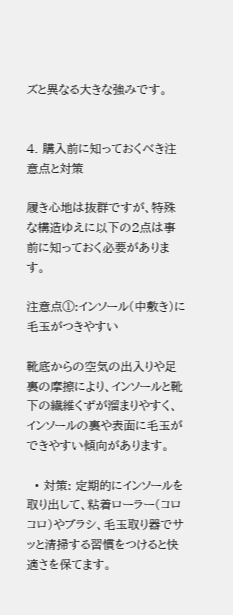ズと異なる大きな強みです。


4. 購入前に知っておくべき注意点と対策

履き心地は抜群ですが、特殊な構造ゆえに以下の2点は事前に知っておく必要があります。

注意点①:インソール(中敷き)に毛玉がつきやすい

靴底からの空気の出入りや足裏の摩擦により、インソールと靴下の繊維くずが溜まりやすく、インソールの裏や表面に毛玉ができやすい傾向があります。

  • 対策: 定期的にインソールを取り出して、粘着ローラー(コロコロ)やブラシ、毛玉取り器でサッと清掃する習慣をつけると快適さを保てます。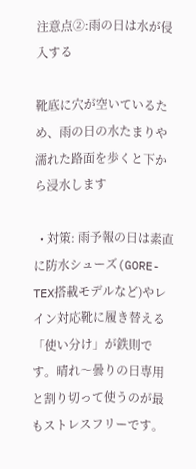注意点②:雨の日は水が侵入する

靴底に穴が空いているため、雨の日の水たまりや濡れた路面を歩くと下から浸水します

  • 対策: 雨予報の日は素直に防水シューズ(GORE-TEX搭載モデルなど)やレイン対応靴に履き替える「使い分け」が鉄則です。晴れ〜曇りの日専用と割り切って使うのが最もストレスフリーです。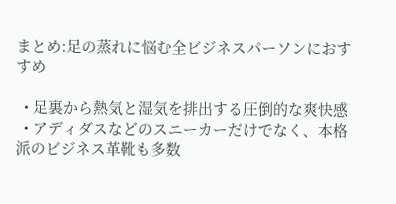まとめ:足の蒸れに悩む全ビジネスパーソンにおすすめ

  • 足裏から熱気と湿気を排出する圧倒的な爽快感
  • アディダスなどのスニーカーだけでなく、本格派のビジネス革靴も多数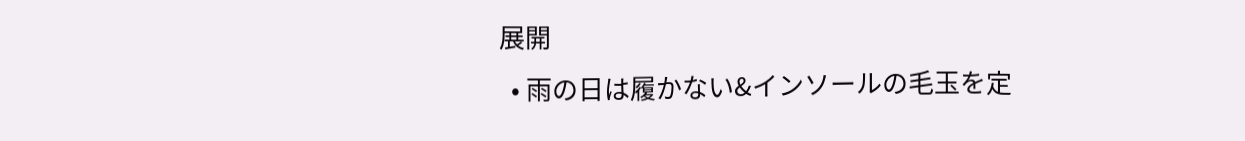展開
  • 雨の日は履かない&インソールの毛玉を定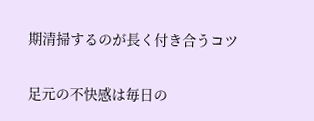期清掃するのが長く付き合うコツ

足元の不快感は毎日の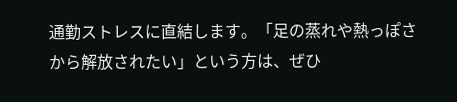通勤ストレスに直結します。「足の蒸れや熱っぽさから解放されたい」という方は、ぜひ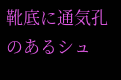靴底に通気孔のあるシュ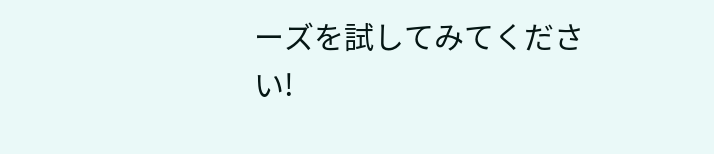ーズを試してみてください!